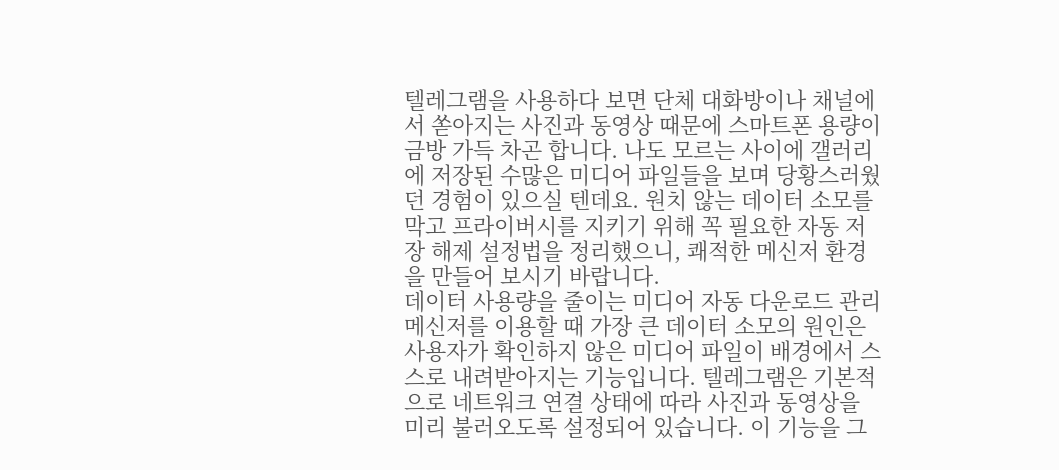텔레그램을 사용하다 보면 단체 대화방이나 채널에서 쏟아지는 사진과 동영상 때문에 스마트폰 용량이 금방 가득 차곤 합니다. 나도 모르는 사이에 갤러리에 저장된 수많은 미디어 파일들을 보며 당황스러웠던 경험이 있으실 텐데요. 원치 않는 데이터 소모를 막고 프라이버시를 지키기 위해 꼭 필요한 자동 저장 해제 설정법을 정리했으니, 쾌적한 메신저 환경을 만들어 보시기 바랍니다.
데이터 사용량을 줄이는 미디어 자동 다운로드 관리
메신저를 이용할 때 가장 큰 데이터 소모의 원인은 사용자가 확인하지 않은 미디어 파일이 배경에서 스스로 내려받아지는 기능입니다. 텔레그램은 기본적으로 네트워크 연결 상태에 따라 사진과 동영상을 미리 불러오도록 설정되어 있습니다. 이 기능을 그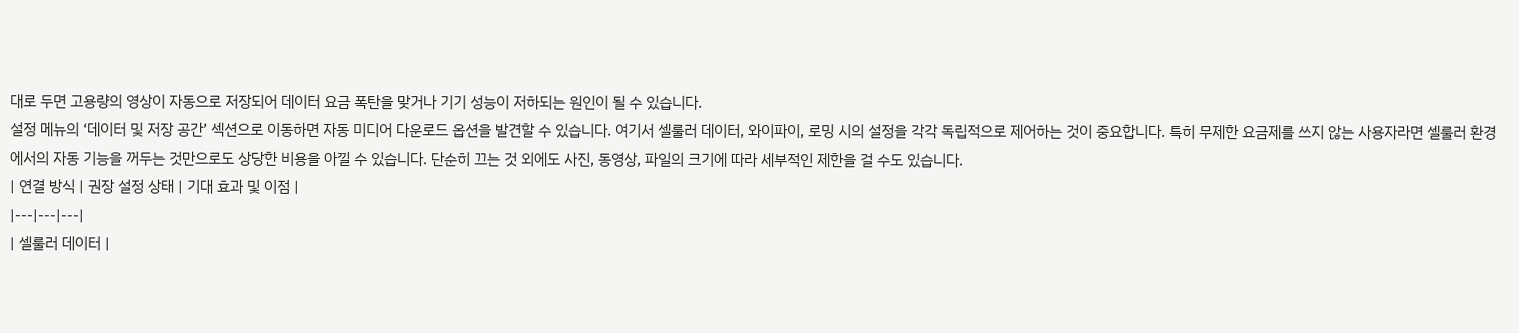대로 두면 고용량의 영상이 자동으로 저장되어 데이터 요금 폭탄을 맞거나 기기 성능이 저하되는 원인이 될 수 있습니다.
설정 메뉴의 ‘데이터 및 저장 공간’ 섹션으로 이동하면 자동 미디어 다운로드 옵션을 발견할 수 있습니다. 여기서 셀룰러 데이터, 와이파이, 로밍 시의 설정을 각각 독립적으로 제어하는 것이 중요합니다. 특히 무제한 요금제를 쓰지 않는 사용자라면 셀룰러 환경에서의 자동 기능을 꺼두는 것만으로도 상당한 비용을 아낄 수 있습니다. 단순히 끄는 것 외에도 사진, 동영상, 파일의 크기에 따라 세부적인 제한을 걸 수도 있습니다.
| 연결 방식 | 권장 설정 상태 | 기대 효과 및 이점 |
|---|---|---|
| 셀룰러 데이터 |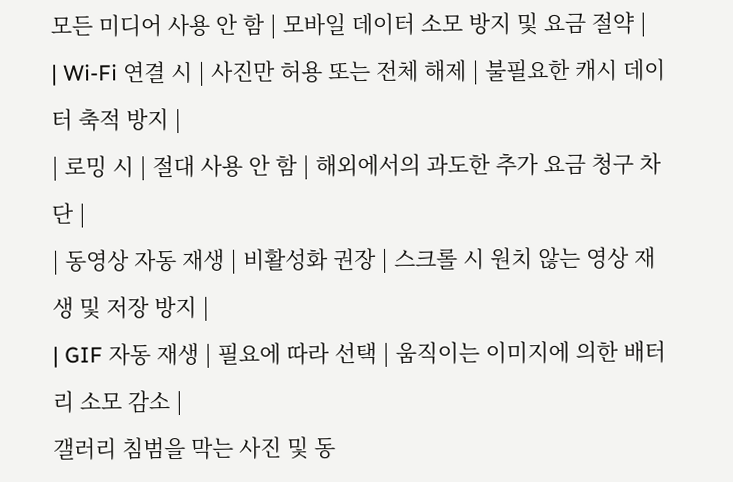모든 미디어 사용 안 함 | 모바일 데이터 소모 방지 및 요금 절약 |
| Wi-Fi 연결 시 | 사진만 허용 또는 전체 해제 | 불필요한 캐시 데이터 축적 방지 |
| 로밍 시 | 절대 사용 안 함 | 해외에서의 과도한 추가 요금 청구 차단 |
| 동영상 자동 재생 | 비활성화 권장 | 스크롤 시 원치 않는 영상 재생 및 저장 방지 |
| GIF 자동 재생 | 필요에 따라 선택 | 움직이는 이미지에 의한 배터리 소모 감소 |
갤러리 침범을 막는 사진 및 동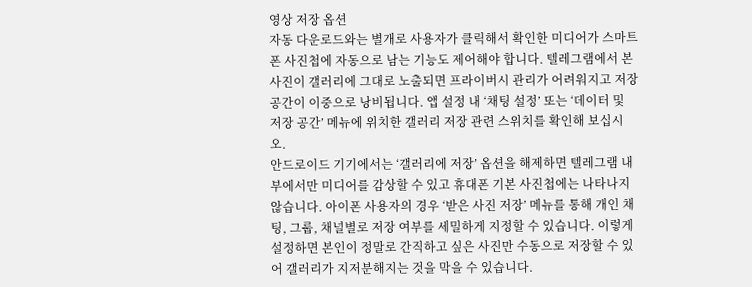영상 저장 옵션
자동 다운로드와는 별개로 사용자가 클릭해서 확인한 미디어가 스마트폰 사진첩에 자동으로 남는 기능도 제어해야 합니다. 텔레그램에서 본 사진이 갤러리에 그대로 노출되면 프라이버시 관리가 어려워지고 저장 공간이 이중으로 낭비됩니다. 앱 설정 내 ‘채팅 설정’ 또는 ‘데이터 및 저장 공간’ 메뉴에 위치한 갤러리 저장 관련 스위치를 확인해 보십시오.
안드로이드 기기에서는 ‘갤러리에 저장’ 옵션을 해제하면 텔레그램 내부에서만 미디어를 감상할 수 있고 휴대폰 기본 사진첩에는 나타나지 않습니다. 아이폰 사용자의 경우 ‘받은 사진 저장’ 메뉴를 통해 개인 채팅, 그룹, 채널별로 저장 여부를 세밀하게 지정할 수 있습니다. 이렇게 설정하면 본인이 정말로 간직하고 싶은 사진만 수동으로 저장할 수 있어 갤러리가 지저분해지는 것을 막을 수 있습니다.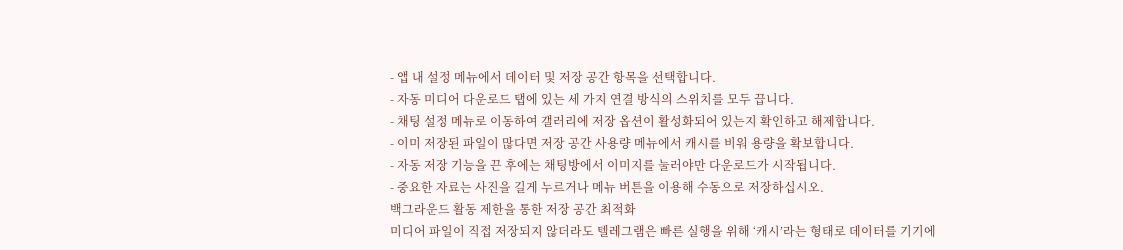- 앱 내 설정 메뉴에서 데이터 및 저장 공간 항목을 선택합니다.
- 자동 미디어 다운로드 탭에 있는 세 가지 연결 방식의 스위치를 모두 끕니다.
- 채팅 설정 메뉴로 이동하여 갤러리에 저장 옵션이 활성화되어 있는지 확인하고 해제합니다.
- 이미 저장된 파일이 많다면 저장 공간 사용량 메뉴에서 캐시를 비워 용량을 확보합니다.
- 자동 저장 기능을 끈 후에는 채팅방에서 이미지를 눌러야만 다운로드가 시작됩니다.
- 중요한 자료는 사진을 길게 누르거나 메뉴 버튼을 이용해 수동으로 저장하십시오.
백그라운드 활동 제한을 통한 저장 공간 최적화
미디어 파일이 직접 저장되지 않더라도 텔레그램은 빠른 실행을 위해 ‘캐시’라는 형태로 데이터를 기기에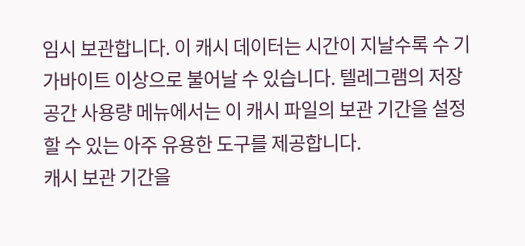임시 보관합니다. 이 캐시 데이터는 시간이 지날수록 수 기가바이트 이상으로 불어날 수 있습니다. 텔레그램의 저장 공간 사용량 메뉴에서는 이 캐시 파일의 보관 기간을 설정할 수 있는 아주 유용한 도구를 제공합니다.
캐시 보관 기간을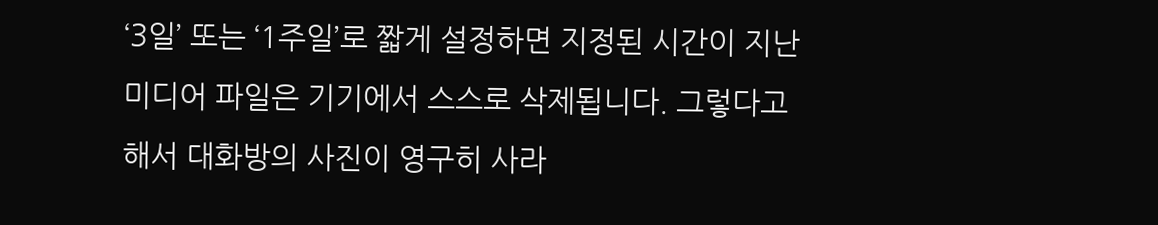‘3일’ 또는 ‘1주일’로 짧게 설정하면 지정된 시간이 지난 미디어 파일은 기기에서 스스로 삭제됩니다. 그렇다고 해서 대화방의 사진이 영구히 사라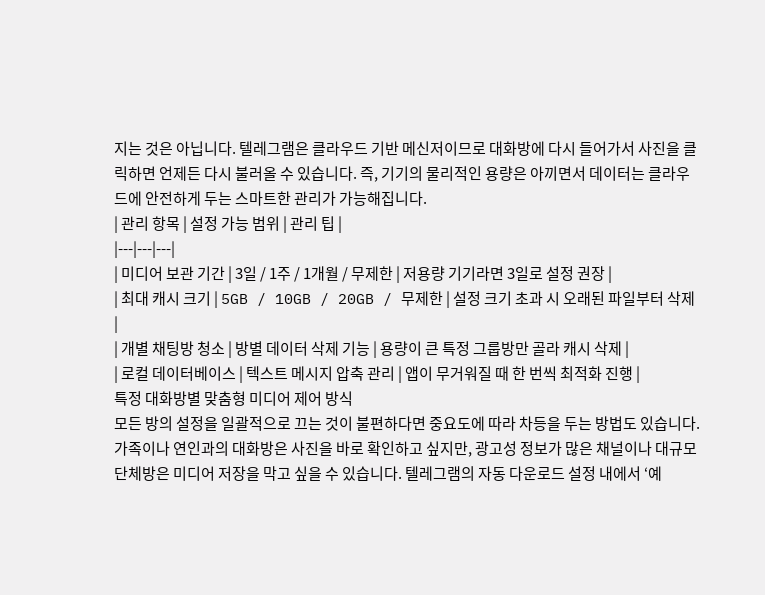지는 것은 아닙니다. 텔레그램은 클라우드 기반 메신저이므로 대화방에 다시 들어가서 사진을 클릭하면 언제든 다시 불러올 수 있습니다. 즉, 기기의 물리적인 용량은 아끼면서 데이터는 클라우드에 안전하게 두는 스마트한 관리가 가능해집니다.
| 관리 항목 | 설정 가능 범위 | 관리 팁 |
|---|---|---|
| 미디어 보관 기간 | 3일 / 1주 / 1개월 / 무제한 | 저용량 기기라면 3일로 설정 권장 |
| 최대 캐시 크기 | 5GB / 10GB / 20GB / 무제한 | 설정 크기 초과 시 오래된 파일부터 삭제 |
| 개별 채팅방 청소 | 방별 데이터 삭제 기능 | 용량이 큰 특정 그룹방만 골라 캐시 삭제 |
| 로컬 데이터베이스 | 텍스트 메시지 압축 관리 | 앱이 무거워질 때 한 번씩 최적화 진행 |
특정 대화방별 맞춤형 미디어 제어 방식
모든 방의 설정을 일괄적으로 끄는 것이 불편하다면 중요도에 따라 차등을 두는 방법도 있습니다. 가족이나 연인과의 대화방은 사진을 바로 확인하고 싶지만, 광고성 정보가 많은 채널이나 대규모 단체방은 미디어 저장을 막고 싶을 수 있습니다. 텔레그램의 자동 다운로드 설정 내에서 ‘예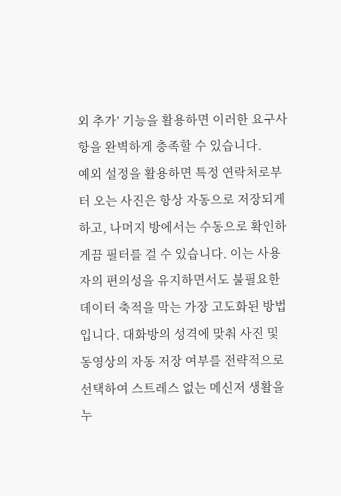외 추가’ 기능을 활용하면 이러한 요구사항을 완벽하게 충족할 수 있습니다.
예외 설정을 활용하면 특정 연락처로부터 오는 사진은 항상 자동으로 저장되게 하고, 나머지 방에서는 수동으로 확인하게끔 필터를 걸 수 있습니다. 이는 사용자의 편의성을 유지하면서도 불필요한 데이터 축적을 막는 가장 고도화된 방법입니다. 대화방의 성격에 맞춰 사진 및 동영상의 자동 저장 여부를 전략적으로 선택하여 스트레스 없는 메신저 생활을 누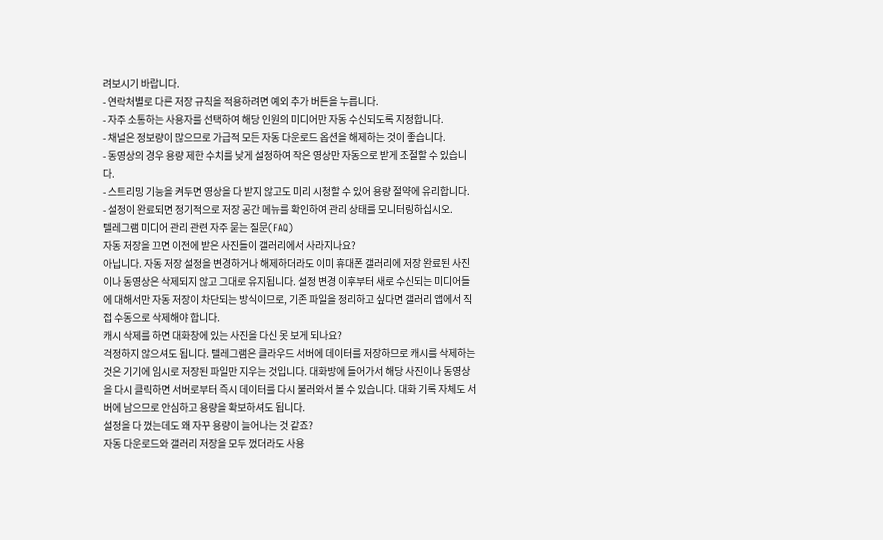려보시기 바랍니다.
- 연락처별로 다른 저장 규칙을 적용하려면 예외 추가 버튼을 누릅니다.
- 자주 소통하는 사용자를 선택하여 해당 인원의 미디어만 자동 수신되도록 지정합니다.
- 채널은 정보량이 많으므로 가급적 모든 자동 다운로드 옵션을 해제하는 것이 좋습니다.
- 동영상의 경우 용량 제한 수치를 낮게 설정하여 작은 영상만 자동으로 받게 조절할 수 있습니다.
- 스트리밍 기능을 켜두면 영상을 다 받지 않고도 미리 시청할 수 있어 용량 절약에 유리합니다.
- 설정이 완료되면 정기적으로 저장 공간 메뉴를 확인하여 관리 상태를 모니터링하십시오.
텔레그램 미디어 관리 관련 자주 묻는 질문(FAQ)
자동 저장을 끄면 이전에 받은 사진들이 갤러리에서 사라지나요?
아닙니다. 자동 저장 설정을 변경하거나 해제하더라도 이미 휴대폰 갤러리에 저장 완료된 사진이나 동영상은 삭제되지 않고 그대로 유지됩니다. 설정 변경 이후부터 새로 수신되는 미디어들에 대해서만 자동 저장이 차단되는 방식이므로, 기존 파일을 정리하고 싶다면 갤러리 앱에서 직접 수동으로 삭제해야 합니다.
캐시 삭제를 하면 대화창에 있는 사진을 다신 못 보게 되나요?
걱정하지 않으셔도 됩니다. 텔레그램은 클라우드 서버에 데이터를 저장하므로 캐시를 삭제하는 것은 기기에 임시로 저장된 파일만 지우는 것입니다. 대화방에 들어가서 해당 사진이나 동영상을 다시 클릭하면 서버로부터 즉시 데이터를 다시 불러와서 볼 수 있습니다. 대화 기록 자체도 서버에 남으므로 안심하고 용량을 확보하셔도 됩니다.
설정을 다 껐는데도 왜 자꾸 용량이 늘어나는 것 같죠?
자동 다운로드와 갤러리 저장을 모두 껐더라도 사용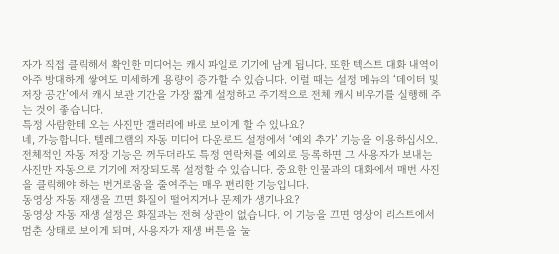자가 직접 클릭해서 확인한 미디어는 캐시 파일로 기기에 남게 됩니다. 또한 텍스트 대화 내역이 아주 방대하게 쌓여도 미세하게 용량이 증가할 수 있습니다. 이럴 때는 설정 메뉴의 ‘데이터 및 저장 공간’에서 캐시 보관 기간을 가장 짧게 설정하고 주기적으로 전체 캐시 비우기를 실행해 주는 것이 좋습니다.
특정 사람한테 오는 사진만 갤러리에 바로 보이게 할 수 있나요?
네, 가능합니다. 텔레그램의 자동 미디어 다운로드 설정에서 ‘예외 추가’ 기능을 이용하십시오. 전체적인 자동 저장 기능은 꺼두더라도 특정 연락처를 예외로 등록하면 그 사용자가 보내는 사진만 자동으로 기기에 저장되도록 설정할 수 있습니다. 중요한 인물과의 대화에서 매번 사진을 클릭해야 하는 번거로움을 줄여주는 매우 편리한 기능입니다.
동영상 자동 재생을 끄면 화질이 떨어지거나 문제가 생기나요?
동영상 자동 재생 설정은 화질과는 전혀 상관이 없습니다. 이 기능을 끄면 영상이 리스트에서 멈춘 상태로 보이게 되며, 사용자가 재생 버튼을 눌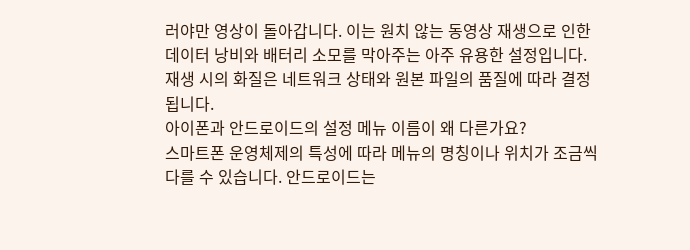러야만 영상이 돌아갑니다. 이는 원치 않는 동영상 재생으로 인한 데이터 낭비와 배터리 소모를 막아주는 아주 유용한 설정입니다. 재생 시의 화질은 네트워크 상태와 원본 파일의 품질에 따라 결정됩니다.
아이폰과 안드로이드의 설정 메뉴 이름이 왜 다른가요?
스마트폰 운영체제의 특성에 따라 메뉴의 명칭이나 위치가 조금씩 다를 수 있습니다. 안드로이드는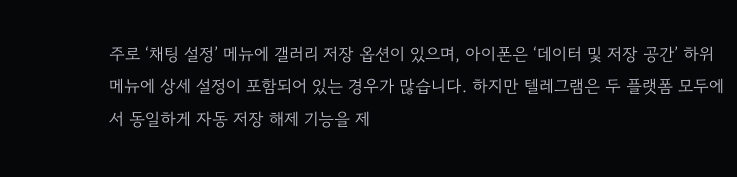주로 ‘채팅 설정’ 메뉴에 갤러리 저장 옵션이 있으며, 아이폰은 ‘데이터 및 저장 공간’ 하위 메뉴에 상세 설정이 포함되어 있는 경우가 많습니다. 하지만 텔레그램은 두 플랫폼 모두에서 동일하게 자동 저장 해제 기능을 제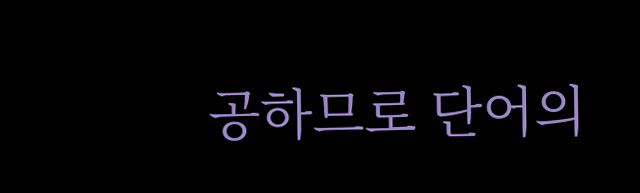공하므로 단어의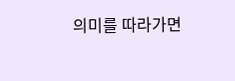의미를 따라가면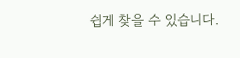쉽게 찾을 수 있습니다.